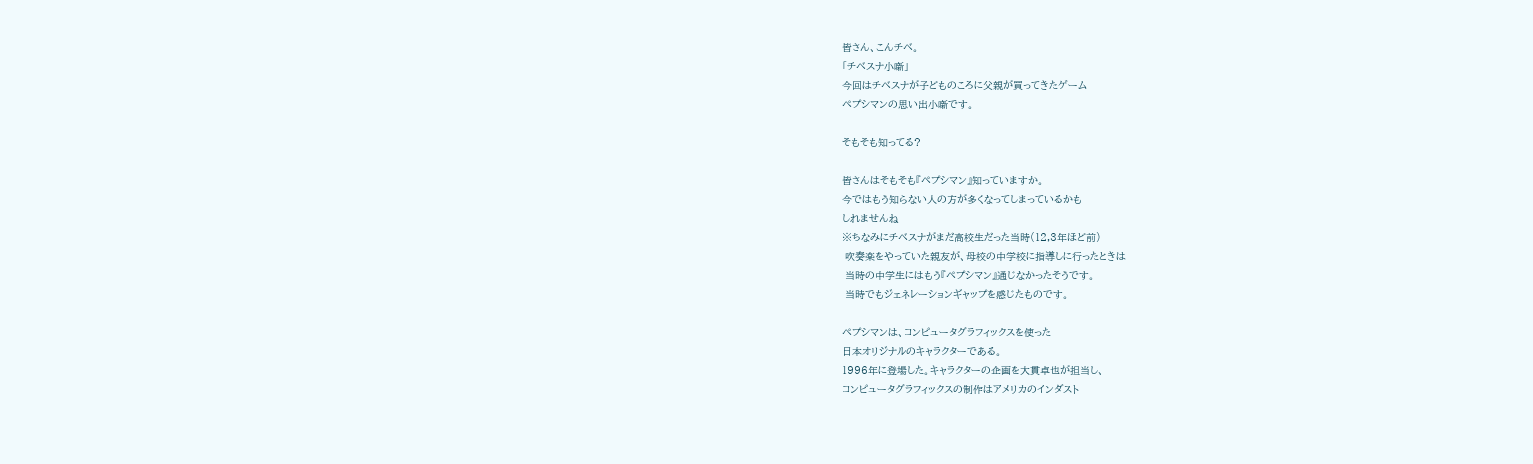皆さん、こんチベ。
「チベスナ小噺」
今回はチベスナが子どものころに父親が買ってきたゲーム
ペプシマンの思い出小噺です。

そもそも知ってる?

皆さんはそもそも『ペプシマン』知っていますか。
今ではもう知らない人の方が多くなってしまっているかも
しれませんね
※ちなみにチベスナがまだ高校生だった当時(12,3年ほど前)
 吹奏楽をやっていた親友が、母校の中学校に指導しに行ったときは
 当時の中学生にはもう『ペプシマン』通じなかったそうです。
 当時でもジェネレーションギャップを感じたものです。

ペプシマンは、コンピュータグラフィックスを使った
日本オリジナルのキャラクターである。
1996年に登場した。キャラクターの企画を大貫卓也が担当し、
コンピュータグラフィックスの制作はアメリカのインダスト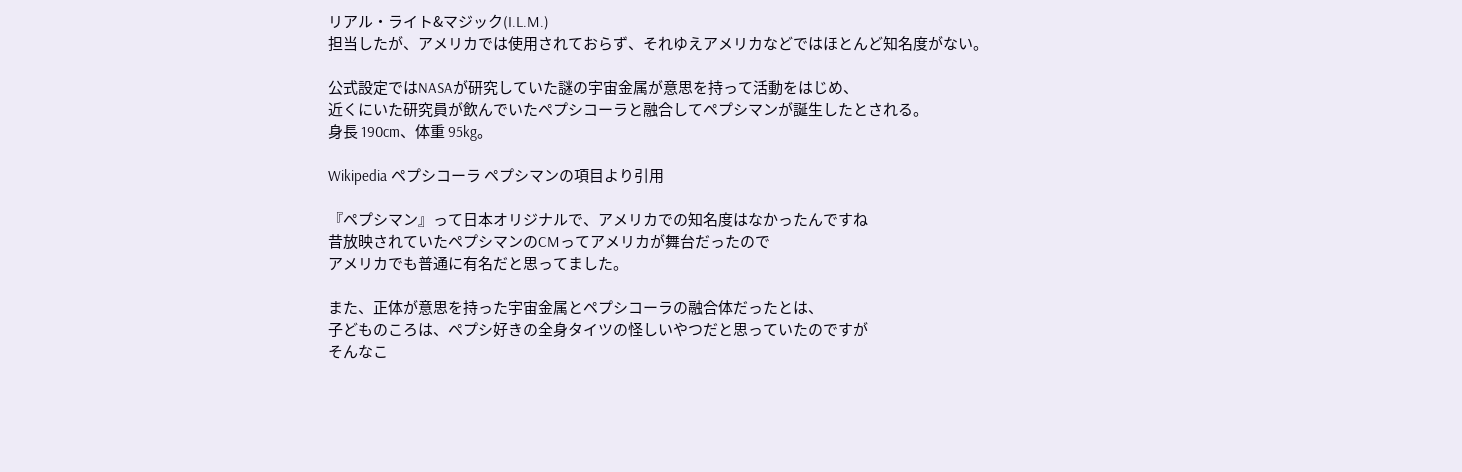リアル・ライト&マジック(I.L.M.)
担当したが、アメリカでは使用されておらず、それゆえアメリカなどではほとんど知名度がない。

公式設定ではNASAが研究していた謎の宇宙金属が意思を持って活動をはじめ、
近くにいた研究員が飲んでいたペプシコーラと融合してペプシマンが誕生したとされる。
身長 190cm、体重 95kg。

Wikipedia ペプシコーラ ペプシマンの項目より引用

『ペプシマン』って日本オリジナルで、アメリカでの知名度はなかったんですね
昔放映されていたペプシマンのCMってアメリカが舞台だったので
アメリカでも普通に有名だと思ってました。

また、正体が意思を持った宇宙金属とペプシコーラの融合体だったとは、
子どものころは、ペプシ好きの全身タイツの怪しいやつだと思っていたのですが
そんなこ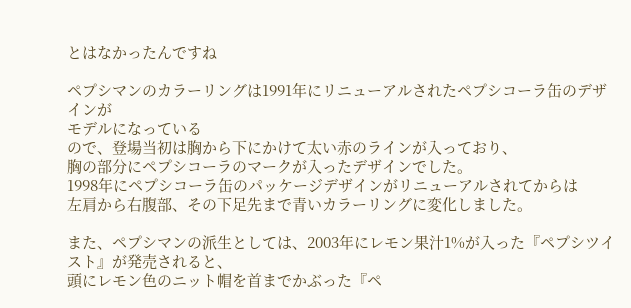とはなかったんですね

ペプシマンのカラーリングは1991年にリニューアルされたペプシコーラ缶のデザインが
モデルになっている
ので、登場当初は胸から下にかけて太い赤のラインが入っており、
胸の部分にペプシコーラのマークが入ったデザインでした。
1998年にペプシコーラ缶のパッケージデザインがリニューアルされてからは
左肩から右腹部、その下足先まで青いカラーリングに変化しました。

また、ペプシマンの派生としては、2003年にレモン果汁1%が入った『ペプシツイスト』が発売されると、
頭にレモン色のニット帽を首までかぶった『ペ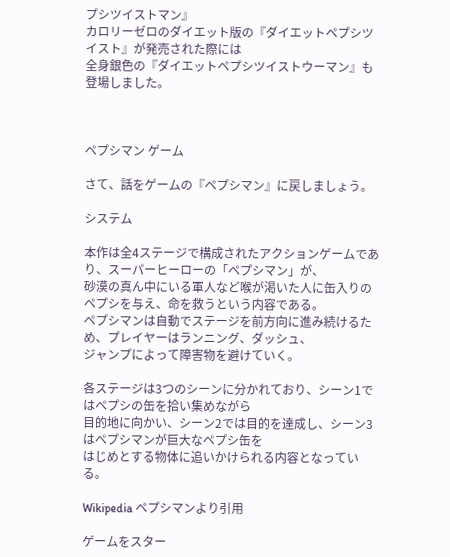プシツイストマン』
カロリーゼロのダイエット版の『ダイエットペプシツイスト』が発売された際には
全身銀色の『ダイエットペプシツイストウーマン』も登場しました。



ペプシマン ゲーム

さて、話をゲームの『ペプシマン』に戻しましょう。

システム

本作は全4ステージで構成されたアクションゲームであり、スーパーヒーローの「ペプシマン」が、
砂漠の真ん中にいる軍人など喉が渇いた人に缶入りのペプシを与え、命を救うという内容である。
ペプシマンは自動でステージを前方向に進み続けるため、プレイヤーはランニング、ダッシュ、
ジャンプによって障害物を避けていく。

各ステージは3つのシーンに分かれており、シーン1ではペプシの缶を拾い集めながら
目的地に向かい、シーン2では目的を達成し、シーン3はペプシマンが巨大なペプシ缶を
はじめとする物体に追いかけられる内容となっている。

Wikipedia ペプシマンより引用

ゲームをスター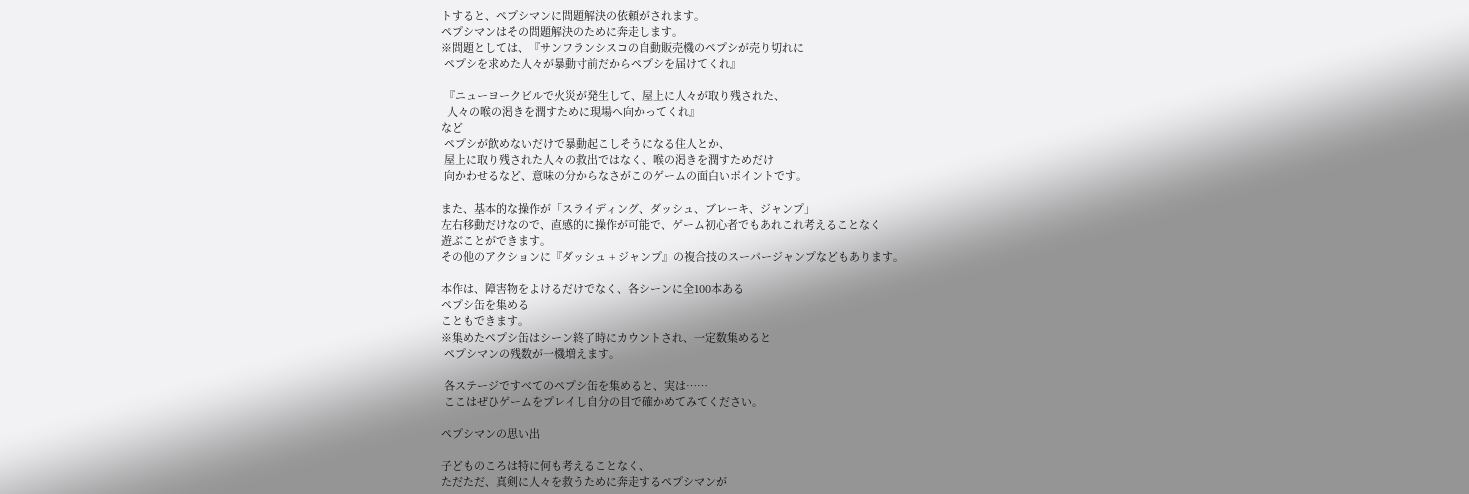トすると、ペプシマンに問題解決の依頼がされます。
ペプシマンはその問題解決のために奔走します。
※問題としては、『サンフランシスコの自動販売機のペプシが売り切れに
 ペプシを求めた人々が暴動寸前だからペプシを届けてくれ』

 『ニューヨークビルで火災が発生して、屋上に人々が取り残された、
  人々の喉の渇きを潤すために現場へ向かってくれ』
など
 ペプシが飲めないだけで暴動起こしそうになる住人とか、
 屋上に取り残された人々の救出ではなく、喉の渇きを潤すためだけ
 向かわせるなど、意味の分からなさがこのゲームの面白いポイントです。

また、基本的な操作が「スライディング、ダッシュ、ブレーキ、ジャンプ」
左右移動だけなので、直感的に操作が可能で、ゲーム初心者でもあれこれ考えることなく
遊ぶことができます。
その他のアクションに『ダッシュ + ジャンプ』の複合技のスーパージャンプなどもあります。

本作は、障害物をよけるだけでなく、各シーンに全100本ある
ペプシ缶を集める
こともできます。
※集めたペプシ缶はシーン終了時にカウントされ、一定数集めると
 ペプシマンの残数が一機増えます。

 各ステージですべてのペプシ缶を集めると、実は……
 ここはぜひゲームをプレイし自分の目で確かめてみてください。

ペプシマンの思い出

子どものころは特に何も考えることなく、
ただただ、真剣に人々を救うために奔走するペプシマンが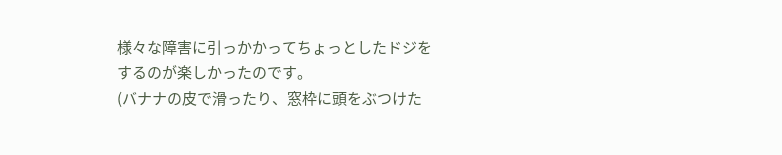様々な障害に引っかかってちょっとしたドジをするのが楽しかったのです。
(バナナの皮で滑ったり、窓枠に頭をぶつけた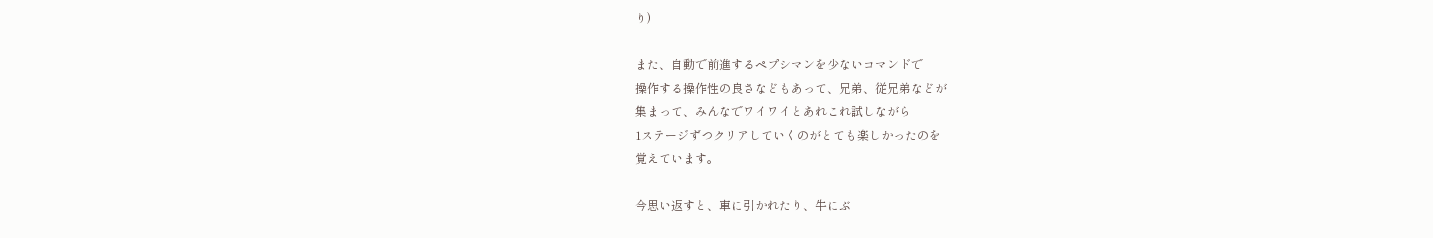り)

また、自動で前進するペプシマンを少ないコマンドで
操作する操作性の良さなどもあって、兄弟、従兄弟などが
集まって、みんなでワイワイとあれこれ試しながら
1ステージずつクリアしていくのがとても楽しかったのを
覚えています。

今思い返すと、車に引かれたり、牛にぶ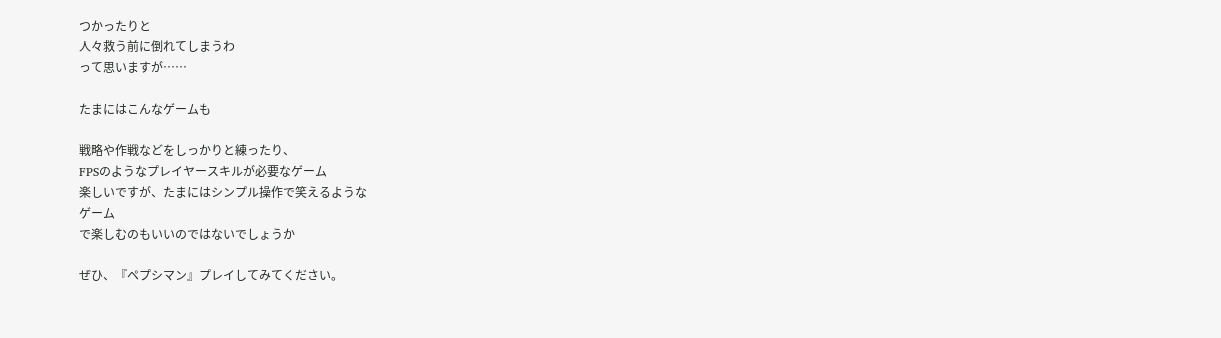つかったりと
人々救う前に倒れてしまうわ
って思いますが……

たまにはこんなゲームも

戦略や作戦などをしっかりと練ったり、
FPSのようなプレイヤースキルが必要なゲーム
楽しいですが、たまにはシンプル操作で笑えるような
ゲーム
で楽しむのもいいのではないでしょうか

ぜひ、『ペプシマン』プレイしてみてください。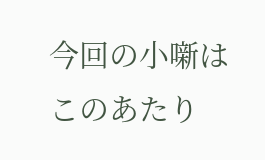今回の小噺はこのあたり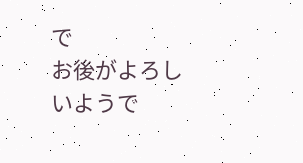で
お後がよろしいようで